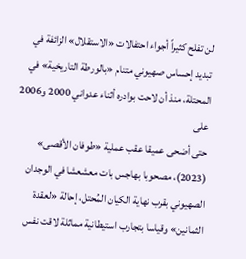لن تفلح كثيراً أجواء احتفالات «الاستقلال» الزائفة في تبديد إحساس صهيوني متنام «بالورطة التاريخية» في
المحتلة، منذ أن لاحت بوادره أثناء عدواني 2000 و2006 على
حتى أضحى عميقا عقب عملية «طوفان الأقصى» (2023)، مصحوبا بهاجس بات معشعشا في الوجدان الصهيوني بقرب نهاية الكيان المُحتل، إحالة «لعقدة الثمانين» وقياسا بتجارب استيطانية مماثلة لاقت نفس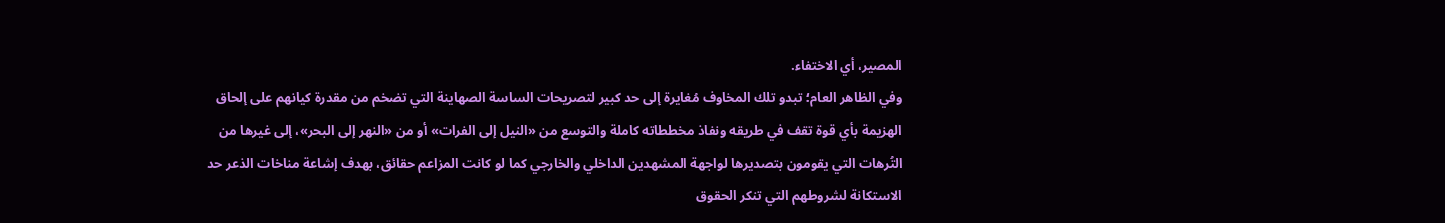المصير، أي الاختفاء.
وفي الظاهر العام؛ تبدو تلك المخاوف مُغايرة إلى حد كبير لتصريحات الساسة الصهاينة التي تضخم من مقدرة كيانهم على إلحاق الهزيمة بأي قوة تقف في طريقه ونفاذ مخططاته كاملة والتوسع من «النيل إلى الفرات» أو من «النهر إلى البحر»، إلى غيرها من التُرهات التي يقومون بتصديرها لواجهة المشهدين الداخلي والخارجي كما لو كانت المزاعم حقائق، بهدف إشاعة مناخات الذعر حد الاستكانة لشروطهم التي تنكر الحقوق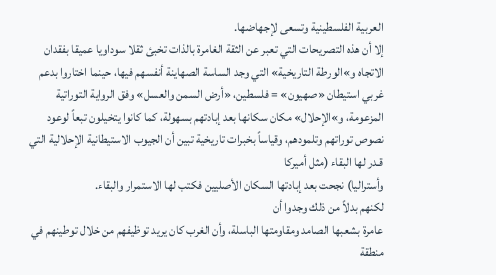العربية الفلسطينية وتسعى لإجهاضها.
إلا أن هذه التصريحات التي تعبر عن الثقة الغامرة بالذات تخبئ ثقلا سوداويا عميقا بفقدان الاتجاه و»الورطة التاريخية» التي وجد الساسة الصهاينة أنفسهم فيها، حينما اختاروا بدعم غربي استيطان «صهيون» = فلسطين، «أرض السمن والعسل» وفق الرواية التوراتية المزعومة، و»الإحلال» مكان سكانها بعد إبادتهم بسهولة، كما كانوا يتخيلون تبعاً لوعود نصوص توراتهم وتلمودهم، وقياساً بخبرات تاريخية تبين أن الجيوب الاستيطانية الإحلالية التي قـدر لها البقاء (مثل أميركا
وأستراليا) نجحت بعد إبادتها السكان الأصليين فكتب لها الاستمرار والبقاء.
لكنهم بدلاً من ذلك وجدوا أن
عامرة بشعبها الصامد ومقاومتها الباسلة، وأن الغرب كان يريد توظيفهم من خلال توطينهم في منطقة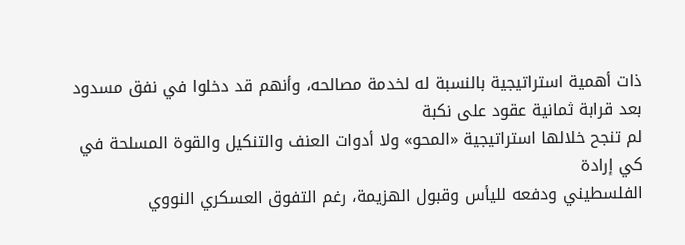ذات أهمية استراتيجية بالنسبة له لخدمة مصالحه، وأنهم قد دخلوا في نفق مسدود بعد قرابة ثمانية عقود على نكبة
لم تنجح خلالها استراتيجية «المحو» ولا أدوات العنف والتنكيل والقوة المسلحة في كي إرادة
الفلسطيني ودفعه لليأس وقبول الهزيمة، رغم التفوق العسكري النووي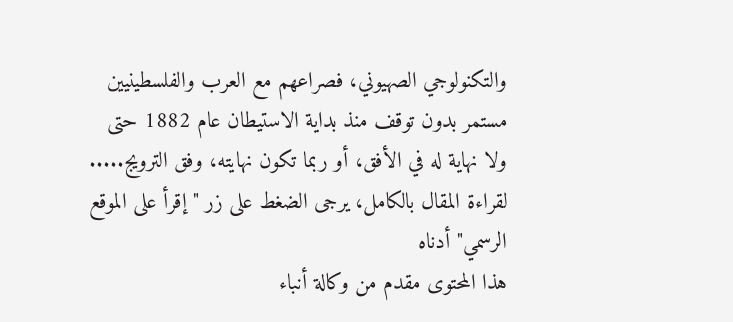والتكنولوجي الصهيوني، فصراعهم مع العرب والفلسطينيين مستمر بدون توقف منذ بداية الاستيطان عام 1882 حتى
ولا نهاية له في الأفق، أو ربما تكون نهايته، وفق الترويج.....
لقراءة المقال بالكامل، يرجى الضغط على زر "إقرأ على الموقع الرسمي" أدناه
هذا المحتوى مقدم من وكالة أنباء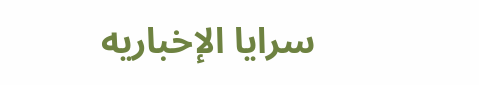سرايا الإخباريه